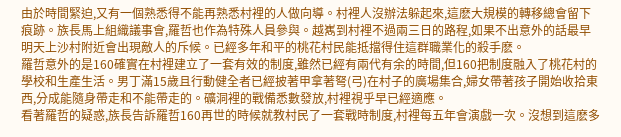由於時間緊迫,又有一個熟悉得不能再熟悉村裡的人做向導。村裡人沒辦法躲起來,這麽大規模的轉移總會留下痕跡。族長馬上組織議事會,羅哲也作為特殊人員參與。越嶲到村裡不過兩三日的路程,如果不出意外的話最早明天上沙村附近會出現敵人的斥候。已經多年和平的桃花村民能抵擋得住這群職業化的殺手麽。
羅哲意外的是160確實在村裡建立了一套有效的制度,雖然已經有兩代有余的時間,但160把制度融入了桃花村的學校和生產生活。男丁滿15歲且行動健全者已經披著甲拿著弩(弓)在村子的廣場集合,婦女帶著孩子開始收拾東西,分成能隨身帶走和不能帶走的。礦洞裡的戰備悉數發放,村裡視乎早已經適應。
看著羅哲的疑惑,族長告訴羅哲160再世的時候就教村民了一套戰時制度,村裡每五年會演戲一次。沒想到這麽多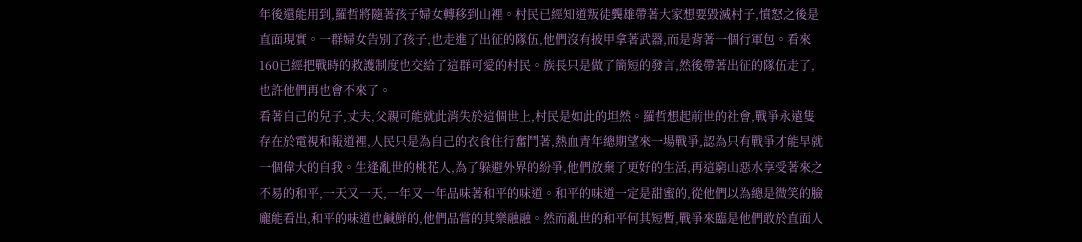年後還能用到,羅哲將隨著孩子婦女轉移到山裡。村民已經知道叛徒龔雄帶著大家想要毀滅村子,憤怒之後是直面現實。一群婦女告別了孩子,也走進了出征的隊伍,他們沒有披甲拿著武器,而是背著一個行軍包。看來160已經把戰時的救護制度也交給了這群可愛的村民。族長只是做了簡短的發言,然後帶著出征的隊伍走了,也許他們再也會不來了。
看著自己的兒子,丈夫,父親可能就此消失於這個世上,村民是如此的坦然。羅哲想起前世的社會,戰爭永遠隻存在於電視和報道裡,人民只是為自己的衣食住行奮鬥著,熱血青年總期望來一場戰爭,認為只有戰爭才能早就一個偉大的自我。生逢亂世的桃花人,為了躲避外界的紛爭,他們放棄了更好的生活,再這窮山惡水享受著來之不易的和平,一天又一天,一年又一年品味著和平的味道。和平的味道一定是甜蜜的,從他們以為總是微笑的臉龐能看出,和平的味道也鹹鮮的,他們品嘗的其樂融融。然而亂世的和平何其短暫,戰爭來臨是他們敢於直面人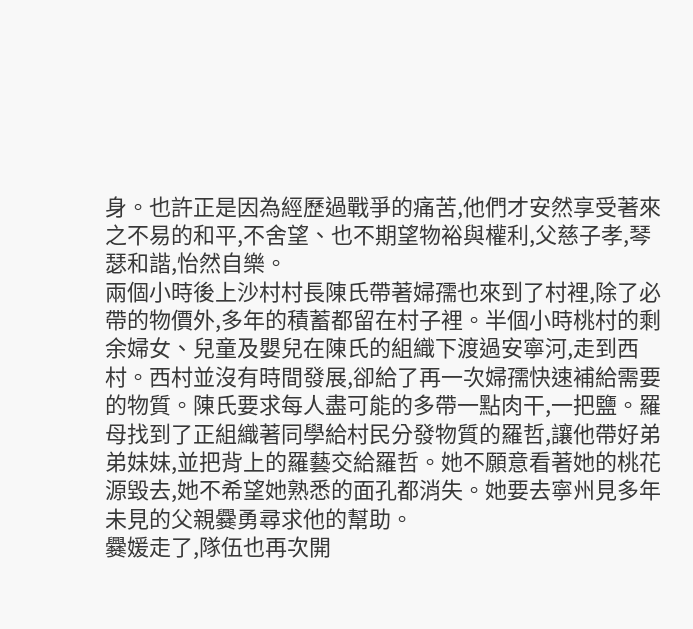身。也許正是因為經歷過戰爭的痛苦,他們才安然享受著來之不易的和平,不舍望、也不期望物裕與權利,父慈子孝,琴瑟和諧,怡然自樂。
兩個小時後上沙村村長陳氏帶著婦孺也來到了村裡,除了必帶的物價外,多年的積蓄都留在村子裡。半個小時桃村的剩余婦女、兒童及嬰兒在陳氏的組織下渡過安寧河,走到西村。西村並沒有時間發展,卻給了再一次婦孺快速補給需要的物質。陳氏要求每人盡可能的多帶一點肉干,一把鹽。羅母找到了正組織著同學給村民分發物質的羅哲,讓他帶好弟弟妹妹,並把背上的羅藝交給羅哲。她不願意看著她的桃花源毀去,她不希望她熟悉的面孔都消失。她要去寧州見多年未見的父親爨勇尋求他的幫助。
爨媛走了,隊伍也再次開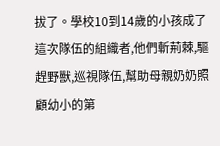拔了。學校10到14歲的小孩成了這次隊伍的組織者,他們斬荊棘,驅趕野獸,巡視隊伍,幫助母親奶奶照顧幼小的第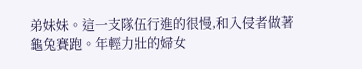弟妹妹。這一支隊伍行進的很慢,和入侵者做著龜兔賽跑。年輕力壯的婦女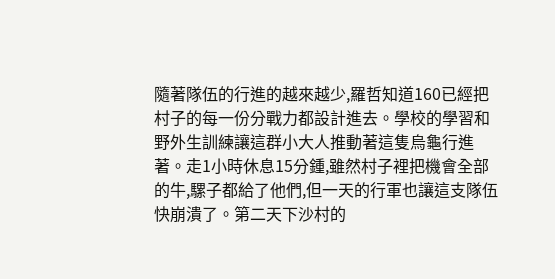隨著隊伍的行進的越來越少,羅哲知道160已經把村子的每一份分戰力都設計進去。學校的學習和野外生訓練讓這群小大人推動著這隻烏龜行進著。走1小時休息15分鍾,雖然村子裡把機會全部的牛,騾子都給了他們,但一天的行軍也讓這支隊伍快崩潰了。第二天下沙村的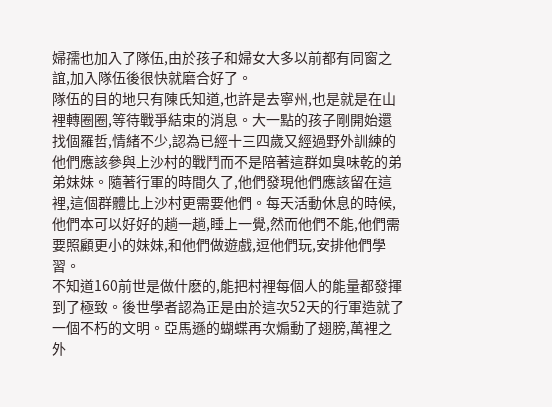婦孺也加入了隊伍,由於孩子和婦女大多以前都有同窗之誼,加入隊伍後很快就磨合好了。
隊伍的目的地只有陳氏知道,也許是去寧州,也是就是在山裡轉圈圈,等待戰爭結束的消息。大一點的孩子剛開始還找個羅哲,情緒不少,認為已經十三四歲又經過野外訓練的他們應該參與上沙村的戰鬥而不是陪著這群如臭味乾的弟弟妹妹。隨著行軍的時間久了,他們發現他們應該留在這裡,這個群體比上沙村更需要他們。每天活動休息的時候,他們本可以好好的趟一趟,睡上一覺,然而他們不能,他們需要照顧更小的妹妹,和他們做遊戲,逗他們玩,安排他們學習。
不知道160前世是做什麽的,能把村裡每個人的能量都發揮到了極致。後世學者認為正是由於這次52天的行軍造就了一個不朽的文明。亞馬遜的蝴蝶再次煽動了翅膀,萬裡之外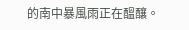的南中暴風雨正在醞釀。